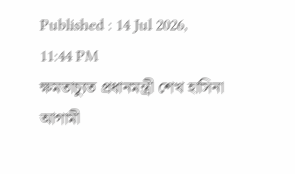Published : 14 Jul 2026, 11:44 PM
ক্ষমতাচ্যুত প্রধানমন্ত্রী শেখ হাসিনা আগামী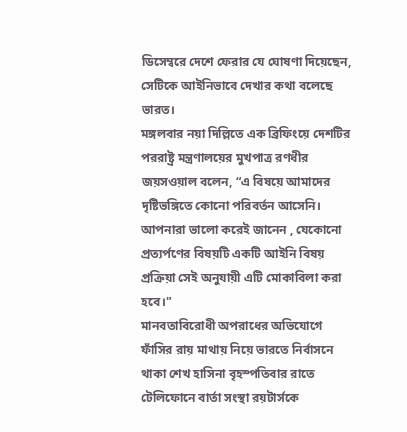ডিসেম্বরে দেশে ফেরার যে ঘোষণা দিয়েছেন, সেটিকে আইনিভাবে দেখার কথা বলেছে ভারত।
মঙ্গলবার নয়া দিল্লিতে এক ব্রিফিংয়ে দেশটির পররাষ্ট্র মন্ত্রণালয়ের মুখপাত্র রণধীর জয়সওয়াল বলেন, “এ বিষয়ে আমাদের দৃষ্টিভঙ্গিতে কোনো পরিবর্তন আসেনি। আপনারা ভালো করেই জানেন , যেকোনো প্রত্যর্পণের বিষয়টি একটি আইনি বিষয় প্রক্রিয়া সেই অনুযায়ী এটি মোকাবিলা করা হবে।"
মানবতাবিরোধী অপরাধের অভিযোগে ফাঁসির রায় মাথায় নিয়ে ভারতে নির্বাসনে থাকা শেখ হাসিনা বৃহস্পতিবার রাতে টেলিফোনে বার্তা সংস্থা রয়টার্সকে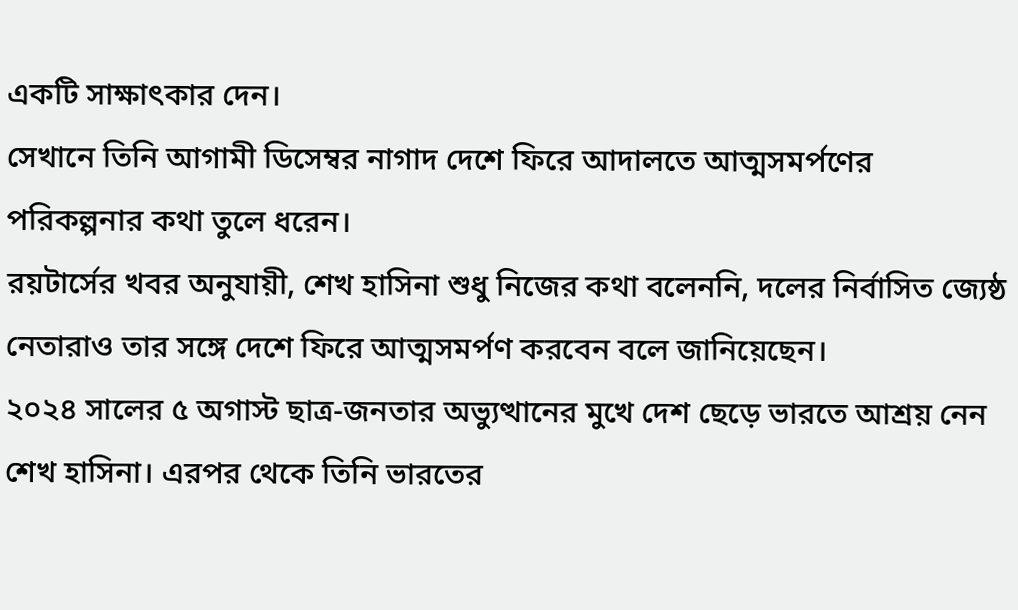একটি সাক্ষাৎকার দেন।
সেখানে তিনি আগামী ডিসেম্বর নাগাদ দেশে ফিরে আদালতে আত্মসমর্পণের পরিকল্পনার কথা তুলে ধরেন।
রয়টার্সের খবর অনুযায়ী, শেখ হাসিনা শুধু নিজের কথা বলেননি, দলের নির্বাসিত জ্যেষ্ঠ নেতারাও তার সঙ্গে দেশে ফিরে আত্মসমর্পণ করবেন বলে জানিয়েছেন।
২০২৪ সালের ৫ অগাস্ট ছাত্র-জনতার অভ্যুত্থানের মুখে দেশ ছেড়ে ভারতে আশ্রয় নেন শেখ হাসিনা। এরপর থেকে তিনি ভারতের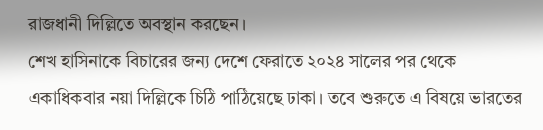রাজধানী দিল্লিতে অবস্থান করছেন।
শেখ হাসিনাকে বিচারের জন্য দেশে ফেরাতে ২০২৪ সালের পর থেকে একাধিকবার নয়া দিল্লিকে চিঠি পাঠিয়েছে ঢাকা। তবে শুরুতে এ বিষয়ে ভারতের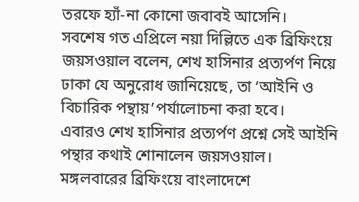তরফে হ্যাঁ-না কোনো জবাবই আসেনি।
সবশেষ গত এপ্রিলে নয়া দিল্লিতে এক ব্রিফিংয়ে জয়সওয়াল বলেন, শেখ হাসিনার প্রত্যর্পণ নিয়ে ঢাকা যে অনুরোধ জানিয়েছে, তা ‘আইনি ও বিচারিক পন্থায়’পর্যালোচনা করা হবে।
এবারও শেখ হাসিনার প্রত্যর্পণ প্রশ্নে সেই আইনি পন্থার কথাই শোনালেন জয়সওয়াল।
মঙ্গলবারের ব্রিফিংয়ে বাংলাদেশে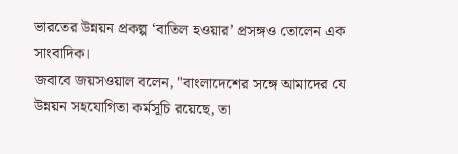ভারতের উন্নয়ন প্রকল্প ‘বাতিল হওয়ার’ প্রসঙ্গও তোলেন এক সাংবাদিক।
জবাবে জয়সওয়াল বলেন, "বাংলাদেশের সঙ্গে আমাদের যে উন্নয়ন সহযোগিতা কর্মসূচি রয়েছে, তা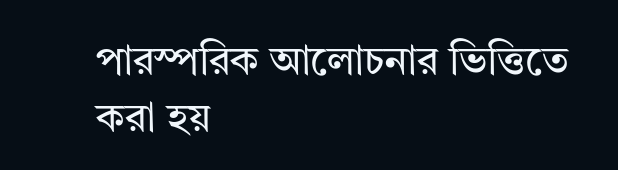পারস্পরিক আলোচনার ভিত্তিতে করা হয়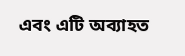এবং এটি অব্যাহত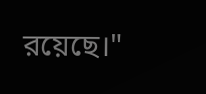রয়েছে।"